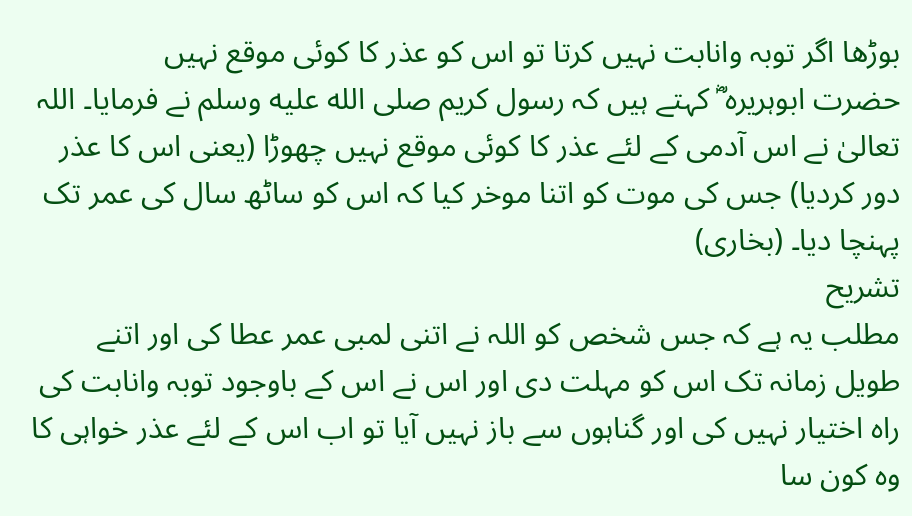بوڑھا اگر توبہ وانابت نہیں کرتا تو اس کو عذر کا کوئی موقع نہیں
حضرت ابوہریرہ ؓ کہتے ہیں کہ رسول کریم صلى الله عليه وسلم نے فرمایا۔ اللہ تعالیٰ نے اس آدمی کے لئے عذر کا کوئی موقع نہیں چھوڑا (یعنی اس کا عذر دور کردیا) جس کی موت کو اتنا موخر کیا کہ اس کو ساٹھ سال کی عمر تک پہنچا دیا۔ (بخاری)
تشریح
مطلب یہ ہے کہ جس شخص کو اللہ نے اتنی لمبی عمر عطا کی اور اتنے طویل زمانہ تک اس کو مہلت دی اور اس نے اس کے باوجود توبہ وانابت کی راہ اختیار نہیں کی اور گناہوں سے باز نہیں آیا تو اب اس کے لئے عذر خواہی کا وہ کون سا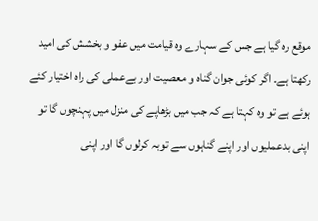موقع رہ گیا ہے جس کے سہارے وہ قیامت میں عفو و بخشش کی امید رکھتا ہے۔ اگر کوئی جوان گناہ و معصیت اور بےعملی کی راہ اختیار کئے ہوئے ہے تو وہ کہتا ہے کہ جب میں بڑھاپے کی منزل میں پہنچوں گا تو اپنی بدعملیوں اور اپنے گناہوں سے توبہ کرلوں گا اور اپنی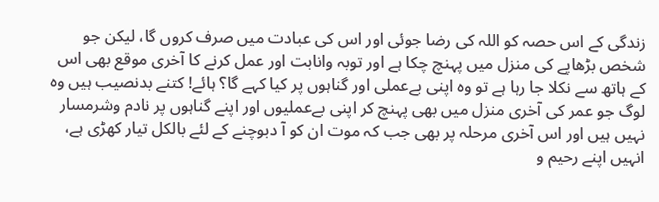زندگی کے اس حصہ کو اللہ کی رضا جوئی اور اس کی عبادت میں صرف کروں گا، لیکن جو شخص بڑھاپے کی منزل میں پہنچ چکا ہے اور توبہ وانابت اور عمل کرنے کا آخری موقع بھی اس کے ہاتھ سے نکلا جا رہا ہے تو وہ اپنی بےعملی اور گناہوں پر کیا کہے گا؟ ہائے! کتنے بدنصیب ہیں وہ لوگ جو عمر کی آخری منزل میں بھی پہنچ کر اپنی بےعملیوں اور اپنے گناہوں پر نادم وشرمسار نہیں ہیں اور اس آخری مرحلہ پر بھی جب کہ موت ان کو آ دبوچنے کے لئے بالکل تیار کھڑی ہے، انہیں اپنے رحیم و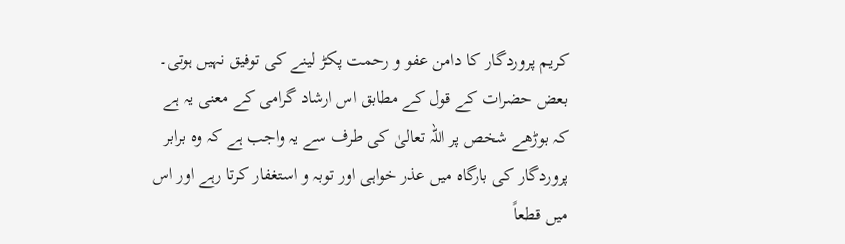کریم پروردگار کا دامن عفو و رحمت پکڑ لینے کی توفیق نہیں ہوتی۔ بعض حضرات کے قول کے مطابق اس ارشاد گرامی کے معنی یہ ہے کہ بوڑھے شخص پر اللہ تعالیٰ کی طرف سے یہ واجب ہے کہ وہ برابر پروردگار کی بارگاہ میں عذر خواہی اور توبہ و استغفار کرتا رہے اور اس میں قطعاً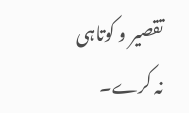تقصیر و کوتاہی نہ کرے۔